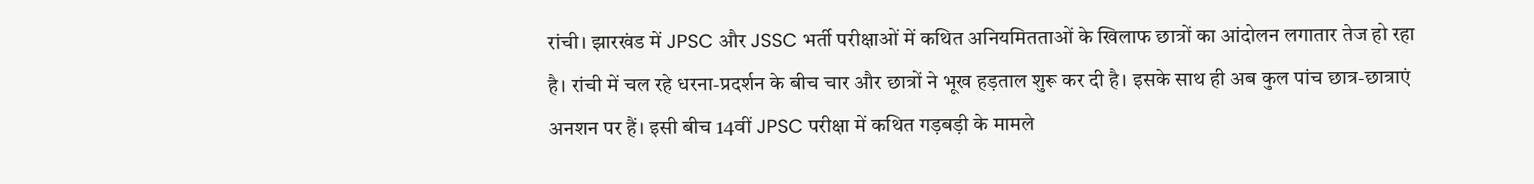रांची। झारखंड में JPSC और JSSC भर्ती परीक्षाओं में कथित अनियमितताओं के खिलाफ छात्रों का आंदोलन लगातार तेज हो रहा है। रांची में चल रहे धरना-प्रदर्शन के बीच चार और छात्रों ने भूख हड़ताल शुरू कर दी है। इसके साथ ही अब कुल पांच छात्र-छात्राएं अनशन पर हैं। इसी बीच 14वीं JPSC परीक्षा में कथित गड़बड़ी के मामले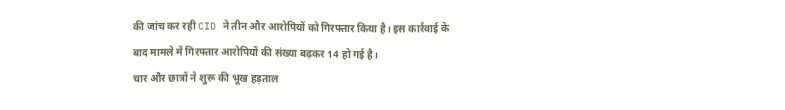की जांच कर रही CID ने तीन और आरोपियों को गिरफ्तार किया है। इस कार्रवाई के बाद मामले में गिरफ्तार आरोपियों की संख्या बढ़कर 14 हो गई है।
चार और छात्रों ने शुरू की भूख हड़ताल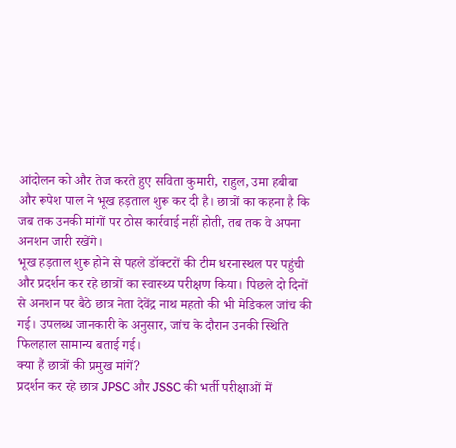आंदोलन को और तेज करते हुए सविता कुमारी, राहुल, उमा हबीबा और रूपेश पाल ने भूख हड़ताल शुरू कर दी है। छात्रों का कहना है कि जब तक उनकी मांगों पर ठोस कार्रवाई नहीं होती, तब तक वे अपना अनशन जारी रखेंगे।
भूख हड़ताल शुरू होने से पहले डॉक्टरों की टीम धरनास्थल पर पहुंची और प्रदर्शन कर रहे छात्रों का स्वास्थ्य परीक्षण किया। पिछले दो दिनों से अनशन पर बैठे छात्र नेता देवेंद्र नाथ महतो की भी मेडिकल जांच की गई। उपलब्ध जानकारी के अनुसार, जांच के दौरान उनकी स्थिति फिलहाल सामान्य बताई गई।
क्या हैं छात्रों की प्रमुख मांगें?
प्रदर्शन कर रहे छात्र JPSC और JSSC की भर्ती परीक्षाओं में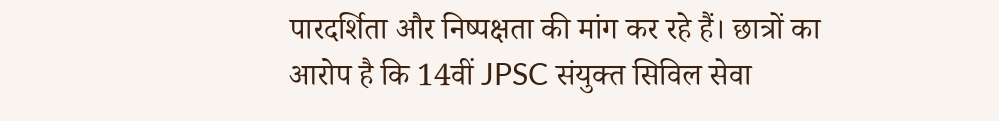पारदर्शिता और निष्पक्षता की मांग कर रहे हैं। छात्रों का आरोप है कि 14वीं JPSC संयुक्त सिविल सेवा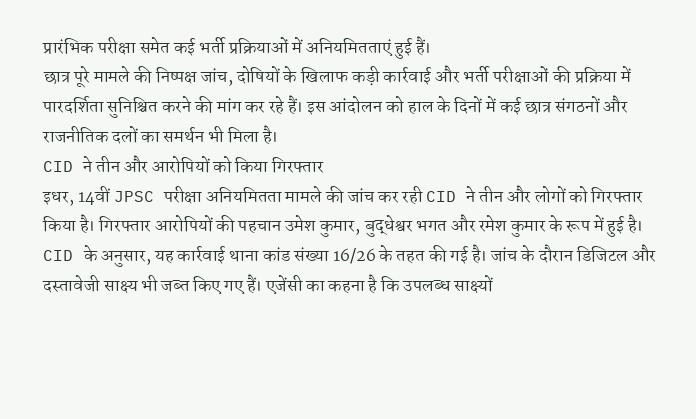प्रारंभिक परीक्षा समेत कई भर्ती प्रक्रियाओं में अनियमितताएं हुई हैं।
छात्र पूरे मामले की निष्पक्ष जांच, दोषियों के खिलाफ कड़ी कार्रवाई और भर्ती परीक्षाओं की प्रक्रिया में पारदर्शिता सुनिश्चित करने की मांग कर रहे हैं। इस आंदोलन को हाल के दिनों में कई छात्र संगठनों और राजनीतिक दलों का समर्थन भी मिला है।
CID ने तीन और आरोपियों को किया गिरफ्तार
इधर, 14वीं JPSC परीक्षा अनियमितता मामले की जांच कर रही CID ने तीन और लोगों को गिरफ्तार किया है। गिरफ्तार आरोपियों की पहचान उमेश कुमार, बुद्धेश्वर भगत और रमेश कुमार के रूप में हुई है।
CID के अनुसार, यह कार्रवाई थाना कांड संख्या 16/26 के तहत की गई है। जांच के दौरान डिजिटल और दस्तावेजी साक्ष्य भी जब्त किए गए हैं। एजेंसी का कहना है कि उपलब्ध साक्ष्यों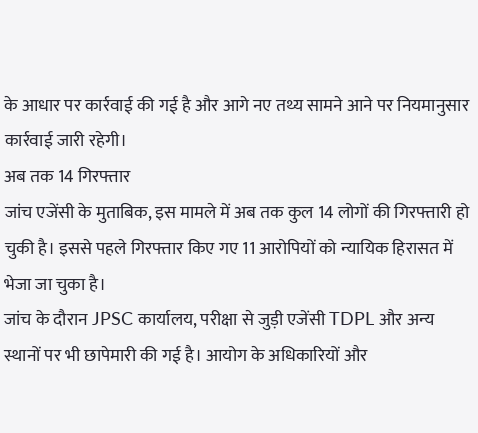के आधार पर कार्रवाई की गई है और आगे नए तथ्य सामने आने पर नियमानुसार कार्रवाई जारी रहेगी।
अब तक 14 गिरफ्तार
जांच एजेंसी के मुताबिक, इस मामले में अब तक कुल 14 लोगों की गिरफ्तारी हो चुकी है। इससे पहले गिरफ्तार किए गए 11 आरोपियों को न्यायिक हिरासत में भेजा जा चुका है।
जांच के दौरान JPSC कार्यालय, परीक्षा से जुड़ी एजेंसी TDPL और अन्य स्थानों पर भी छापेमारी की गई है। आयोग के अधिकारियों और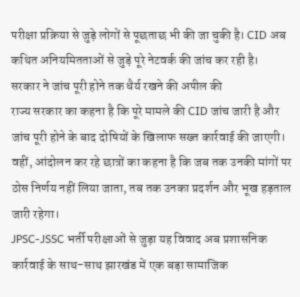परीक्षा प्रक्रिया से जुड़े लोगों से पूछताछ भी की जा चुकी है। CID अब कथित अनियमितताओं से जुड़े पूरे नेटवर्क की जांच कर रही है।
सरकार ने जांच पूरी होने तक धैर्य रखने की अपील की
राज्य सरकार का कहना है कि पूरे मामले की CID जांच जारी है और जांच पूरी होने के बाद दोषियों के खिलाफ सख्त कार्रवाई की जाएगी। वहीं, आंदोलन कर रहे छात्रों का कहना है कि जब तक उनकी मांगों पर ठोस निर्णय नहीं लिया जाता, तब तक उनका प्रदर्शन और भूख हड़ताल जारी रहेगा।
JPSC-JSSC भर्ती परीक्षाओं से जुड़ा यह विवाद अब प्रशासनिक कार्रवाई के साथ-साथ झारखंड में एक बड़ा सामाजिक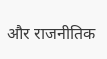और राजनीतिक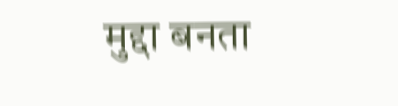मुद्दा बनता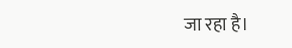जा रहा है।